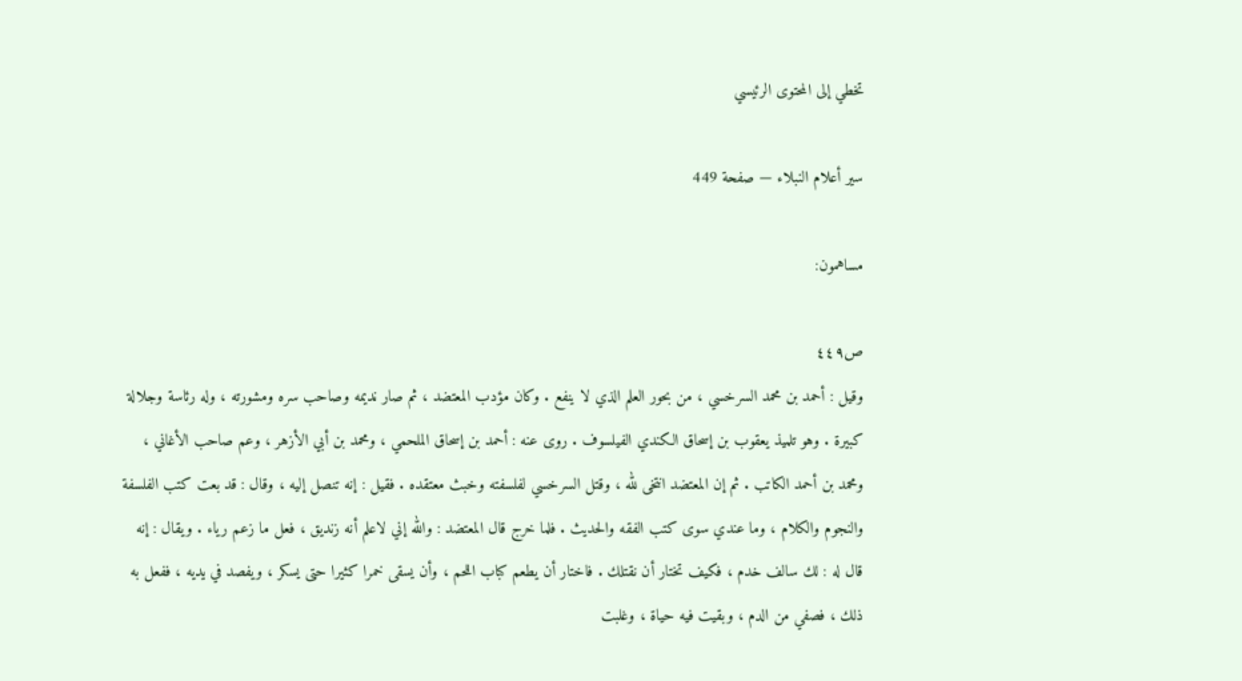تخطي إلى المحتوى الرئيسي

سير أعلام النبلاء — صفحة 449

مساهمون:

ص٤٤٩
وقيل : أحمد بن محمد السرخسي ، من بحور العلم الذي لا ينفع . وكان مؤدب المعتضد ، ثم صار نديمه وصاحب سره ومشورته ، وله رئاسة وجلالة كبيرة . وهو تلميذ يعقوب بن إسحاق الكندي الفيلسوف . روى عنه : أحمد بن إسحاق الملحمي ، ومحمد بن أبي الأزهر ، وعم صاحب الأغاني ، ومحمد بن أحمد الكاتب . ثم إن المعتضد انتخى لله ، وقتل السرخسي لفلسفته وخبث معتقده . فقيل : إنه تنصل إليه ، وقال : قد بعت كتب الفلسفة والنجوم والكلام ، وما عندي سوى كتب الفقه والحديث . فلما خرج قال المعتضد : والله إني لاعلم أنه زنديق ، فعل ما زعم رياء . ويقال : إنه قال له : لك سالف خدم ، فكيف تختار أن نقتلك . فاختار أن يطعم كباب اللحم ، وأن يسقى خمرا كثيرا حتى يسكر ، ويفصد في يديه ، ففعل به ذلك ، فصفي من الدم ، وبقيت فيه حياة ، وغلبت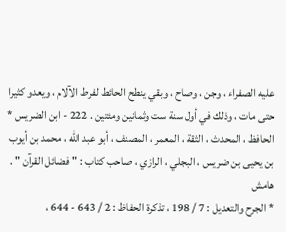عليه الصفراء ، وجن ، وصاح ، وبقي ينطح الحائط لفرط الآلام ، ويعدو كثيرا حتى مات ، وذلك في أول سنة ست وثمانين ومئتين . 222 - ابن الضريس * الحافظ ، المحدث ، الثقة ، المعمر ، المصنف ، أبو عبد الله ، محمد بن أيوب بن يحيى بن ضريس ، البجلي ، الرازي ، صاحب كتاب : " فضائل القرآن " .
هامش
* الجرح والتعديل : 7 / 198 ، تذكرة الحفاظ : 2 / 643 - 644 ،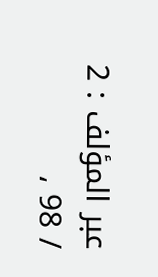عبر المؤلف : 2 / 98 ،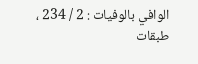الوافي بالوفيات : 2 / 234 ، طبقات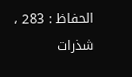الحفاظ : 283 ، شذرات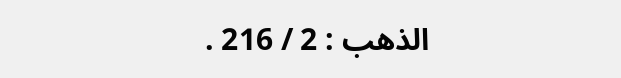الذهب : 2 / 216 .